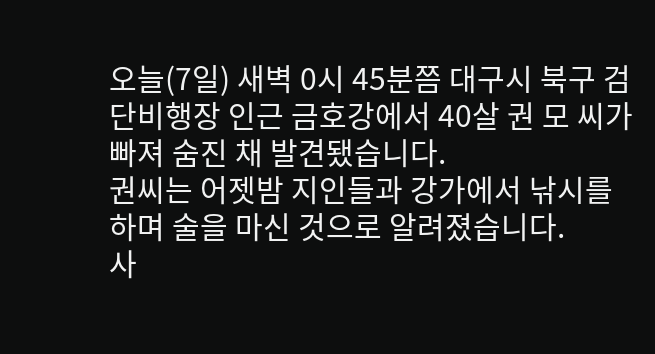오늘(7일) 새벽 0시 45분쯤 대구시 북구 검단비행장 인근 금호강에서 40살 권 모 씨가 빠져 숨진 채 발견됐습니다.
권씨는 어젯밤 지인들과 강가에서 낚시를 하며 술을 마신 것으로 알려졌습니다.
사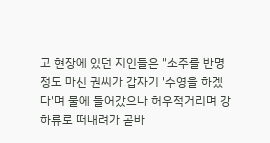고 현장에 있던 지인들은 "소주를 반명 정도 마신 권씨가 갑자기 '수영을 하겠다'며 물에 들어갔으나 허우적거리며 강 하류로 떠내려가 곧바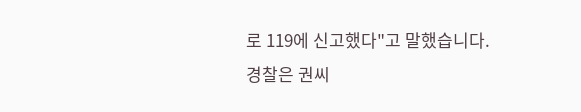로 119에 신고했다"고 말했습니다.
경찰은 권씨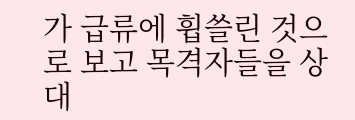가 급류에 휩쓸린 것으로 보고 목격자들을 상대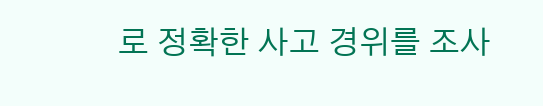로 정확한 사고 경위를 조사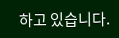하고 있습니다.